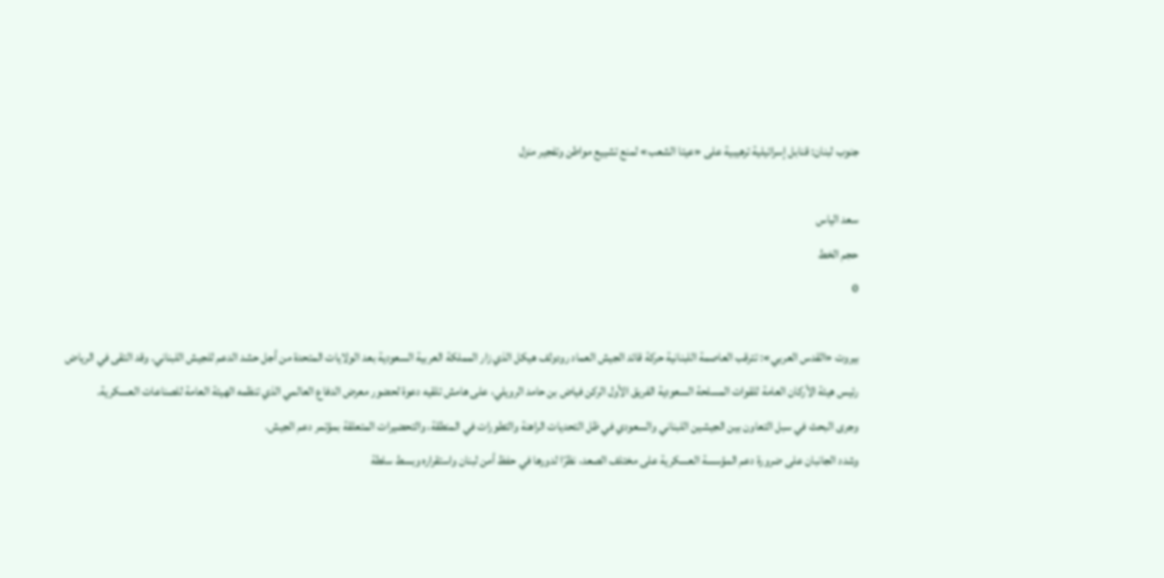جنوب لبنان: قنابل إسرائيلية ترهيبية على «عيتا الشعب» لمنع تشييع مواطن وتفجير منزل

سعد الياس
حجم الخط
0

بيروت «القدس العربي»: تترقب العاصمة اللبنانية حركة قائد الجيش العماد رودولف هيكل الذي زار المملكة العربية السعودية بعد الولايات المتحدة من أجل حشد الدعم للجيش اللبناني. وقد التقى في الرياض رئيس هيئة الأركان العامة للقوات المسلحة السعودية الفريق الأول الركن فياض بن حامد الرويلي، على هامش تلقيه دعوة لحضور معرض الدفاع العالمي الذي تنظمه الهيئة العامة للصناعات العسكرية.
وجرى البحث في سبل التعاون بين الجيشين اللبناني والسعودي في ظل التحديات الراهنة والتطورات في المنطقة، والتحضيرات المتعلقة بمؤتمر دعم الجيش.
وشدد الجانبان على ضرورة دعم المؤسسة العسكرية على مختلف الصعد، نظرًا لدورها في حفظ أمن لبنان واستقراره وبسط سلطة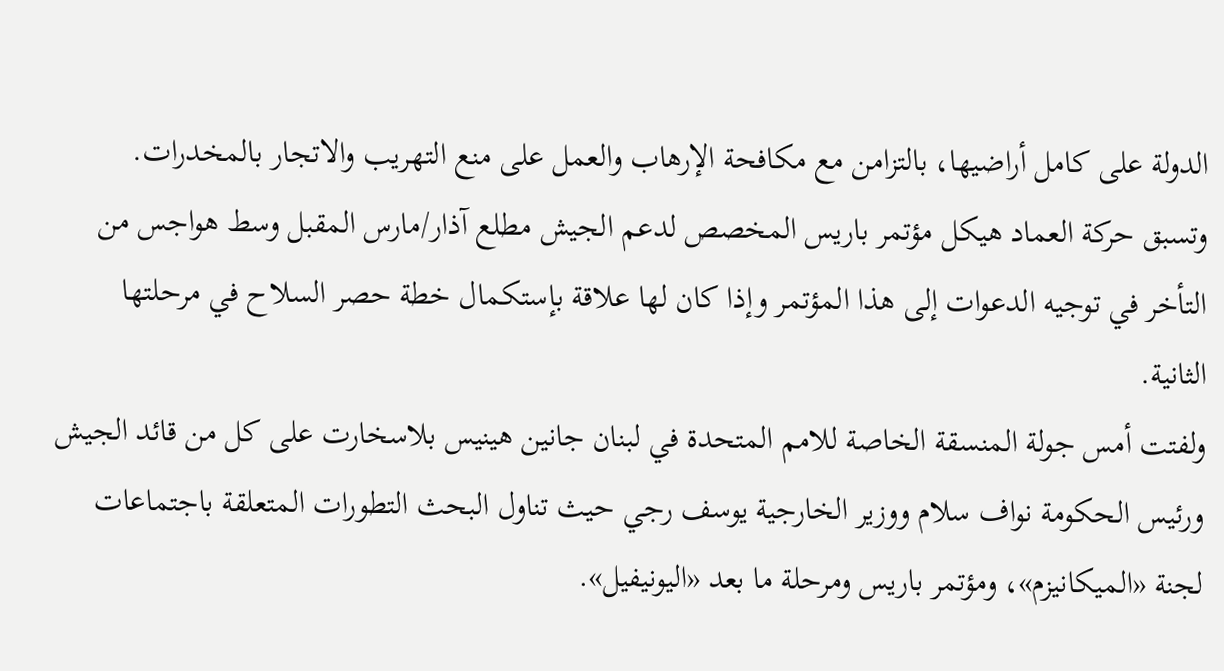الدولة على كامل أراضيها، بالتزامن مع مكافحة الإرهاب والعمل على منع التهريب والاتجار بالمخدرات.
وتسبق حركة العماد هيكل مؤتمر باريس المخصص لدعم الجيش مطلع آذار/مارس المقبل وسط هواجس من التأخر في توجيه الدعوات إلى هذا المؤتمر وإذا كان لها علاقة بإستكمال خطة حصر السلاح في مرحلتها الثانية.
ولفتت أمس جولة المنسقة الخاصة للامم المتحدة في لبنان جانين هينيس بلاسخارت على كل من قائد الجيش ورئيس الحكومة نواف سلام ووزير الخارجية يوسف رجي حيث تناول البحث التطورات المتعلقة باجتماعات لجنة «الميكانيزم»، ومؤتمر باريس ومرحلة ما بعد «اليونيفيل».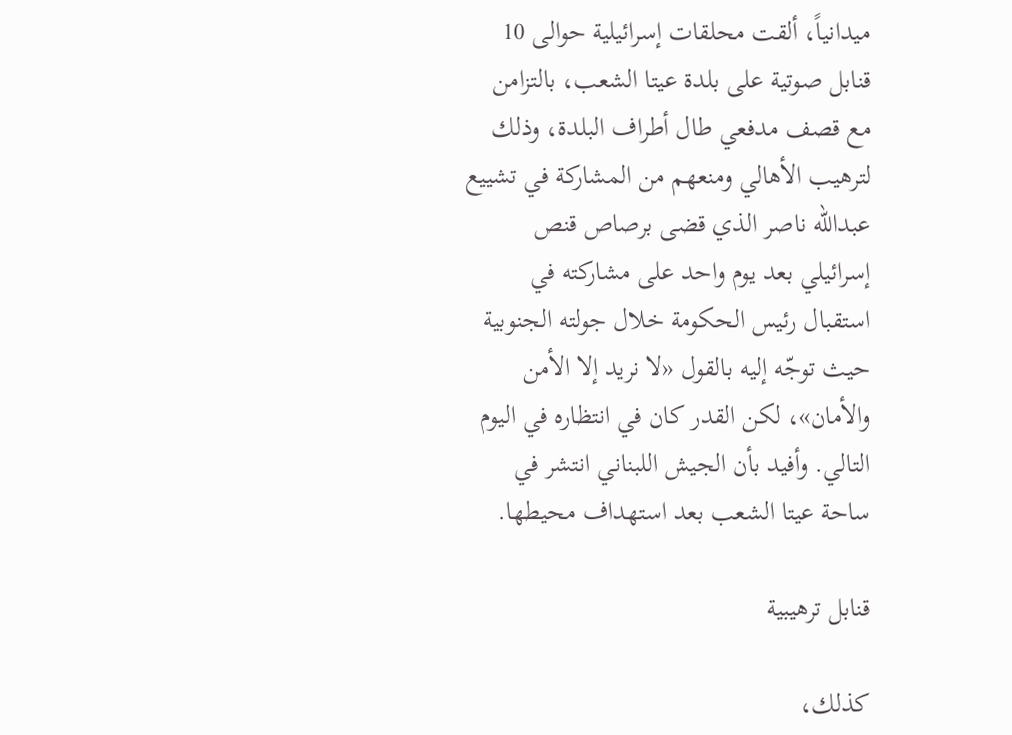ميدانياً، ألقت محلقات إسرائيلية حوالى 10 قنابل صوتية على بلدة عيتا الشعب، بالتزامن مع قصف مدفعي طال أطراف البلدة، وذلك لترهيب الأهالي ومنعهم من المشاركة في تشييع عبدالله ناصر الذي قضى برصاص قنص إسرائيلي بعد يوم واحد على مشاركته في استقبال رئيس الحكومة خلال جولته الجنوبية حيث توجّه إليه بالقول «لا نريد إلا الأمن والأمان»، لكن القدر كان في انتظاره في اليوم التالي. وأفيد بأن الجيش اللبناني انتشر في ساحة عيتا الشعب بعد استهداف محيطها.

قنابل ترهيبية

كذلك،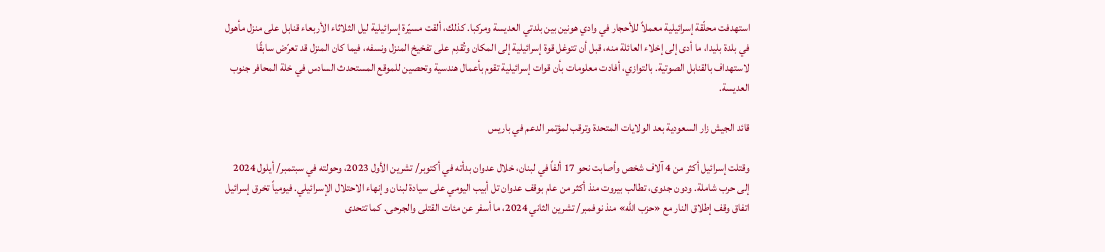استهدفت محلّقة إسرائيلية معملاً للأحجار في وادي هونين بين بلدتي العديسة ومركبا. كذلك، ألقت مسيّرة إسرائيلية ليل الثلاثاء الأربعاء قنابل على منزل مأهول في بلدة بليدا، ما أدى إلى إخلاء العائلة منه، قبل أن تتوغل قوة إسرائيلية إلى المكان وتُقدِم على تفخيخ المنزل ونسفه، فيما كان المنزل قد تعرّض سابقًا لاستهداف بالقنابل الصوتية. بالتوازي، أفادت معلومات بأن قوات إسرائيلية تقوم بأعمال هندسية وتحصين للموقع المستحدث السادس في خلة المحافر جنوب العديسة.

قائد الجيش زار السعودية بعد الولايات المتحدة وترقب لمؤتمر الدعم في باريس

وقتلت إسرائيل أكثر من 4 آلاف شخص وأصابت نحو 17 ألفاً في لبنان، خلال عدوان بدأته في أكتوبر/ تشرين الأول 2023، وحولته في سبتمبر/ أيلول 2024 إلى حرب شاملة. ودون جدوى، تطالب بيروت منذ أكثر من عام بوقف عدوان تل أبيب اليومي على سيادة لبنان وإنهاء الاحتلال الإسرائيلي. فيومياً تخرق إسرائيل اتفاق وقف إطلاق النار مع «حزب الله» منذ نوفمبر/ تشرين الثاني 2024، ما أسفر عن مئات القتلى والجرحى. كما تتحدى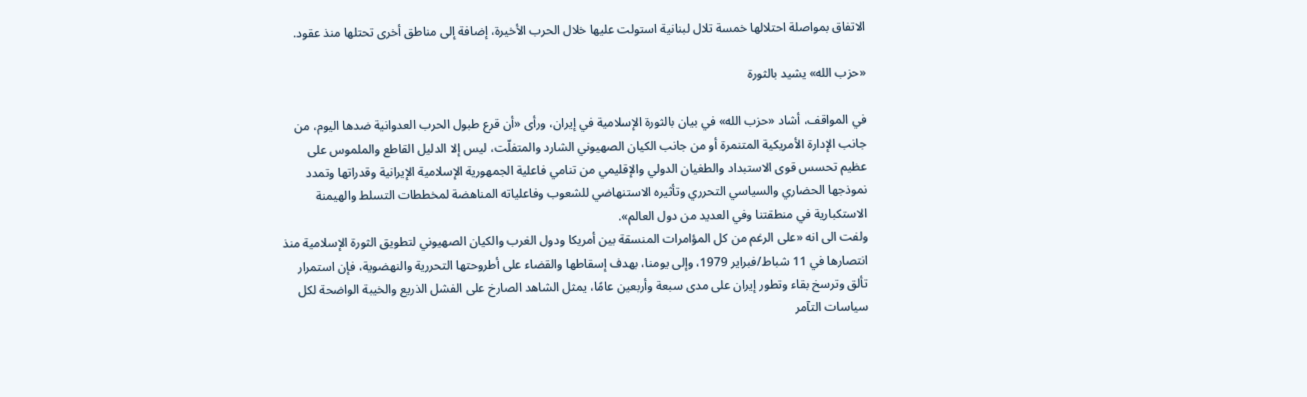الاتفاق بمواصلة احتلالها خمسة تلال لبنانية استولت عليها خلال الحرب الأخيرة، إضافة إلى مناطق أخرى تحتلها منذ عقود.

«حزب الله» يشيد بالثورة

في المواقف، أشاد «حزب الله» في بيان بالثورة الإسلامية في إيران، ورأى «أن قرع طبول الحرب العدوانية ضدها اليوم، من جانب الإدارة الأمريكية المتنمرة أو من جانب الكيان الصهيوني الشارد والمتفلّت، ليس إلا الدليل القاطع والملموس على عظيم تحسس قوى الاستبداد والطغيان الدولي والإقليمي من تنامي فاعلية الجمهورية الإسلامية الإيرانية وقدراتها وتمدد نموذجها الحضاري والسياسي التحرري وتأثيره الاستنهاضي للشعوب وفاعلياته المناهضة لمخططات التسلط والهيمنة الاستكبارية في منطقتنا وفي العديد من دول العالم».
ولفت الى انه «على الرغم من كل المؤامرات المنسقة بين أمريكا ودول الغرب والكيان الصهيوني لتطويق الثورة الإسلامية منذ انتصارها في 11 شباط/فبراير 1979، وإلى يومنا، بهدف إسقاطها والقضاء على أطروحتها التحررية والنهضوية، فإن استمرار تألق وترسخ بقاء وتطور إيران على مدى سبعة وأربعين عامًا، يمثل الشاهد الصارخ على الفشل الذريع والخيبة الواضحة لكل سياسات التآمر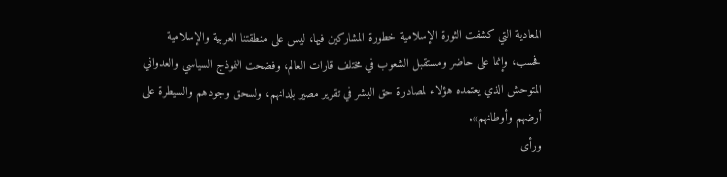المعادية التي كشفت الثورة الإسلامية خطورة المشاركين فيها، ليس على منطقتنا العربية والإسلامية فحسب، وإنما على حاضر ومستقبل الشعوب في مختلف قارات العالم، وفضحت النموذج السياسي والعدواني المتوحش الذي يعتمده هؤلاء لمصادرة حق البشر في تقرير مصير بلدانهم، ولسحق وجودهم والسيطرة على أرضهم وأوطانهم».
ورأى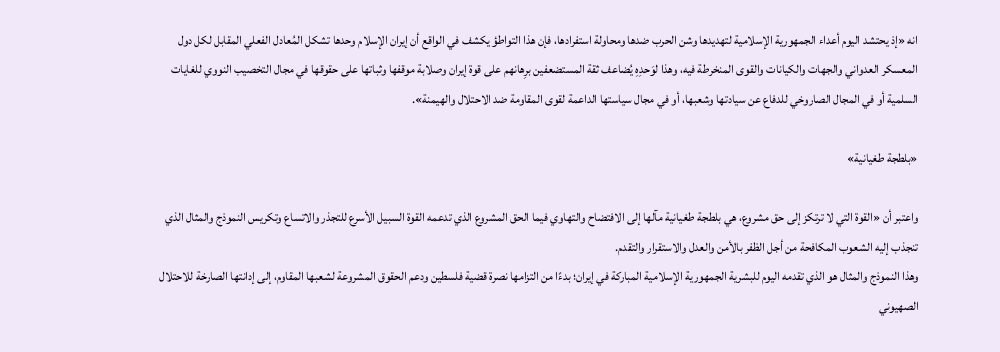انه «إذ يحتشد اليوم أعداء الجمهورية الإسلامية لتهديدها وشن الحرب ضدها ومحاولة استفرادها، فإن هذا التواطؤ يكشف في الواقع أن إيران الإسلام وحدها تشكل المُعادل الفعلي المقابل لكل دول المعسكر العدواني والجهات والكيانات والقوى المنخرطة فيه، وهذا لوَحدِهِ يُضاعف ثقة المستضعفين برِهانهم على قوة إيران وصلابة موقفها وثباتها على حقوقها في مجال التخصيب النووي للغايات السلمية أو في المجال الصاروخي للدفاع عن سيادتها وشعبها، أو في مجال سياستها الداعمة لقوى المقاومة ضد الاحتلال والهيمنة».

«بلطجة طغيانية»

واعتبر أن «القوة التي لا ترتكز إلى حق مشروع، هي بلطجة طغيانية مآلها إلى الافتضاح والتهاوي فيما الحق المشروع الذي تدعمه القوة السبيل الأسرع للتجذر والاتساع وتكريس النموذج والمثال الذي تنجذب إليه الشعوب المكافحة من أجل الظفر بالأمن والعدل والاستقرار والتقدم.
وهذا النموذج والمثال هو الذي تقدمه اليوم للبشرية الجمهورية الإسلامية المباركة في إيران؛ بدءًا من التزامها نصرة قضية فلسطين ودعم الحقوق المشروعة لشعبها المقاوم، إلى إدانتها الصارخة للاحتلال الصهيوني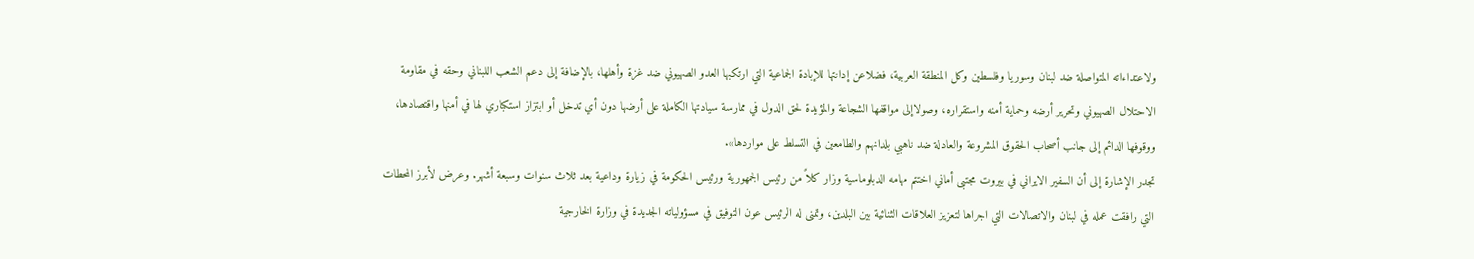ولاعتداءاته المتواصلة ضد لبنان وسوريا وفلسطين وكل المنطقة العربية، فضلاعن إدانتها للإبادة الجماعية التي ارتكبها العدو الصهيوني ضد غزة وأهلها، بالإضافة إلى دعم الشعب اللبناني وحقه في مقاومة الاحتلال الصهيوني وتحرير أرضه وحماية أمنه واستقراره، وصولاإلى مواقفها الشجاعة والمؤيدة لحق الدول في ممارسة سيادتها الكاملة على أرضها دون أي تدخل أو ابتزاز استكباري لها في أمنها واقتصادها، ووقوفها الدائم إلى جانب أصحاب الحقوق المشروعة والعادلة ضد ناهبي بلدانهم والطامعين في التسلط على مواردها».
تجدر الإشارة إلى أن السفير الايراني في بيروت مجتبى أماني اختتم مهامه الدبلوماسية وزار كلاً من رئيس الجمهورية ورئيس الحكومة في زيارة وداعية بعد ثلاث سنوات وسبعة أشهر. وعرض لأبرز المحطات التي رافقت عمله في لبنان والاتصالات التي اجراها لتعزيز العلاقات الثنائية بين البلدين، وتمنى له الرئيس عون التوفيق في مسؤولياته الجديدة في وزارة الخارجية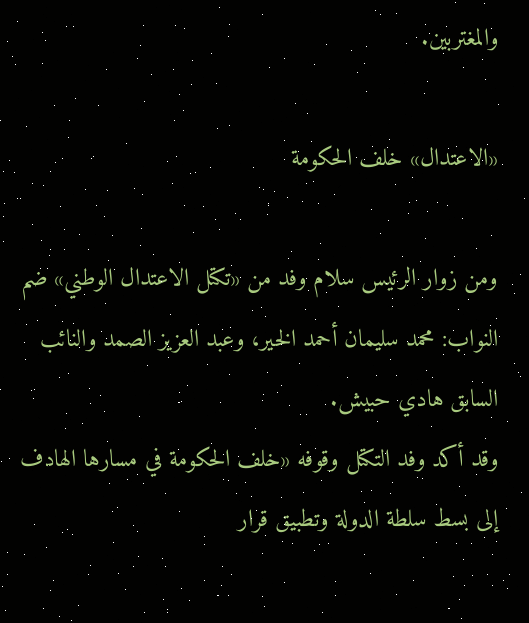والمغتربين.

«الاعتدال» خلف الحكومة

ومن زوار الرئيس سلام وفد من «تكتل الاعتدال الوطني» ضم النواب: محمد سليمان أحمد الخير، وعبد العزيز الصمد والنائب السابق هادي حبيش.
وقد أكد وفد التكتل وقوفه «خلف الحكومة في مسارها الهادف إلى بسط سلطة الدولة وتطبيق قرار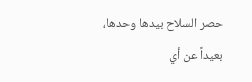حصر السلاح بيدها وحدها، بعيداً عن أي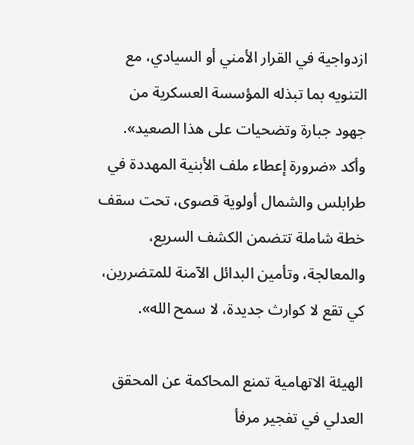ازدواجية في القرار الأمني أو السيادي، مع التنويه بما تبذله المؤسسة العسكرية من جهود جبارة وتضحيات على هذا الصعيد». وأكد «ضرورة إعطاء ملف الأبنية المهددة في طرابلس والشمال أولوية قصوى، تحت سقف خطة شاملة تتضمن الكشف السريع، والمعالجة، وتأمين البدائل الآمنة للمتضررين، كي تقع لا كوارث جديدة، لا سمح الله».

الهيئة الاتهامية تمنع المحاكمة عن المحقق العدلي في تفجير مرفأ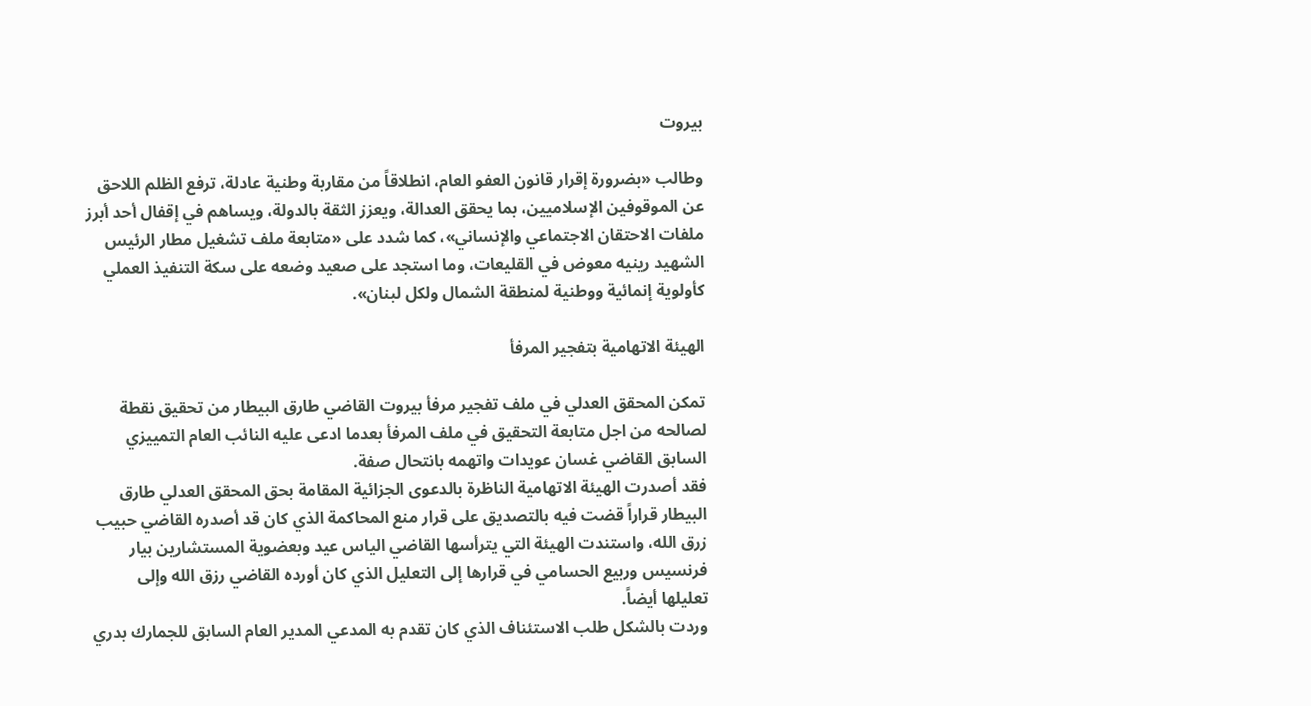بيروت

وطالب «بضرورة إقرار قانون العفو العام، انطلاقاً من مقاربة وطنية عادلة، ترفع الظلم اللاحق عن الموقوفين الإسلاميين، بما يحقق العدالة، ويعزز الثقة بالدولة، ويساهم في إقفال أحد أبرز ملفات الاحتقان الاجتماعي والإنساني»، كما شدد على «متابعة ملف تشغيل مطار الرئيس الشهيد رينيه معوض في القليعات، وما استجد على صعيد وضعه على سكة التنفيذ العملي كأولوية إنمائية ووطنية لمنطقة الشمال ولكل لبنان».

الهيئة الاتهامية بتفجير المرفأ

تمكن المحقق العدلي في ملف تفجير مرفأ بيروت القاضي طارق البيطار من تحقيق نقطة لصالحه من اجل متابعة التحقيق في ملف المرفأ بعدما ادعى عليه النائب العام التمييزي السابق القاضي غسان عويدات واتهمه بانتحال صفة.
فقد أصدرت الهيئة الاتهامية الناظرة بالدعوى الجزائية المقامة بحق المحقق العدلي طارق البيطار قراراً قضت فيه بالتصديق على قرار منع المحاكمة الذي كان قد أصدره القاضي حبيب زرق الله، واستندت الهيئة التي يترأسها القاضي الياس عيد وبعضوية المستشارين بيار فرنسيس وربيع الحسامي في قرارها إلى التعليل الذي كان أورده القاضي رزق الله وإلى تعليلها أيضاً.
وردت بالشكل طلب الاستئناف الذي كان تقدم به المدعي المدير العام السابق للجمارك بدري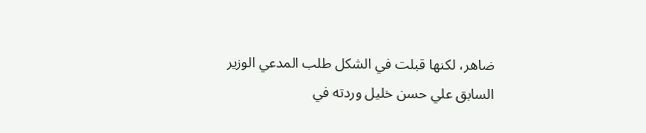ضاهر، لكنها قبلت في الشكل طلب المدعي الوزير السابق علي حسن خليل وردته في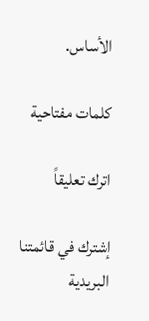الأساس.

كلمات مفتاحية

اترك تعليقاً

إشترك في قائمتنا البريدية